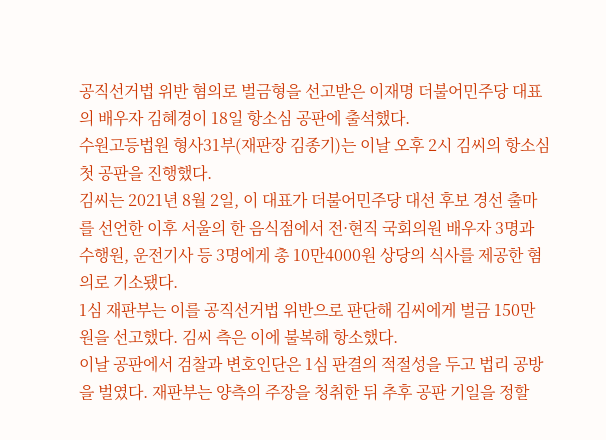공직선거법 위반 혐의로 벌금형을 선고받은 이재명 더불어민주당 대표의 배우자 김혜경이 18일 항소심 공판에 출석했다.
수원고등법원 형사31부(재판장 김종기)는 이날 오후 2시 김씨의 항소심 첫 공판을 진행했다.
김씨는 2021년 8월 2일, 이 대표가 더불어민주당 대선 후보 경선 출마를 선언한 이후 서울의 한 음식점에서 전·현직 국회의원 배우자 3명과 수행원, 운전기사 등 3명에게 총 10만4000원 상당의 식사를 제공한 혐의로 기소됐다.
1심 재판부는 이를 공직선거법 위반으로 판단해 김씨에게 벌금 150만 원을 선고했다. 김씨 측은 이에 불복해 항소했다.
이날 공판에서 검찰과 변호인단은 1심 판결의 적절성을 두고 법리 공방을 벌였다. 재판부는 양측의 주장을 청취한 뒤 추후 공판 기일을 정할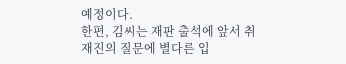예정이다.
한편, 김씨는 재판 출석에 앞서 취재진의 질문에 별다른 입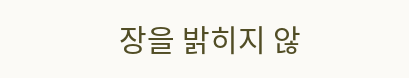장을 밝히지 않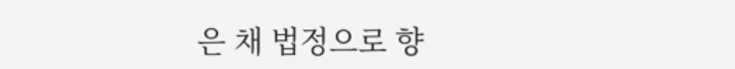은 채 법정으로 향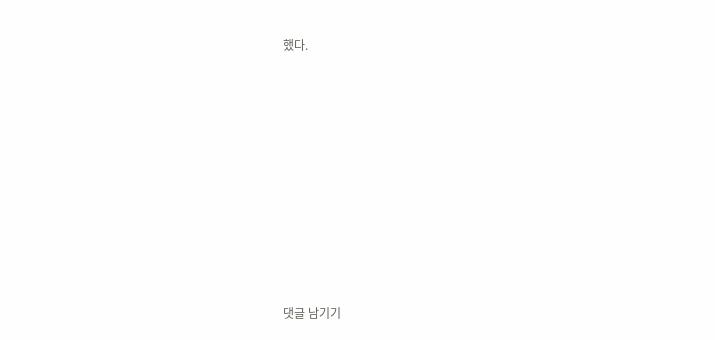했다.











댓글 남기기